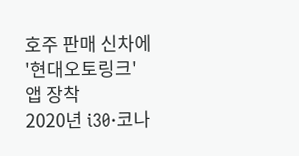호주 판매 신차에 '현대오토링크' 앱 장착
2020년 i30·코나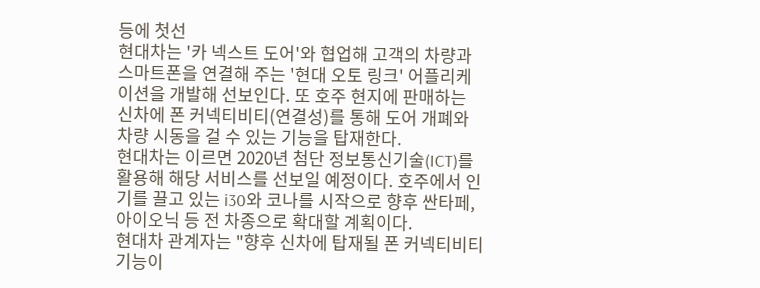등에 첫선
현대차는 '카 넥스트 도어'와 협업해 고객의 차량과 스마트폰을 연결해 주는 '현대 오토 링크' 어플리케이션을 개발해 선보인다. 또 호주 현지에 판매하는 신차에 폰 커넥티비티(연결성)를 통해 도어 개폐와 차량 시동을 걸 수 있는 기능을 탑재한다.
현대차는 이르면 2020년 첨단 정보통신기술(ICT)를 활용해 해당 서비스를 선보일 예정이다. 호주에서 인기를 끌고 있는 i30와 코나를 시작으로 향후 싼타페, 아이오닉 등 전 차종으로 확대할 계획이다.
현대차 관계자는 "향후 신차에 탑재될 폰 커넥티비티 기능이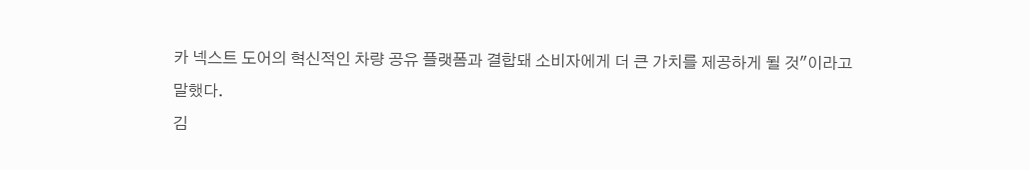카 넥스트 도어의 혁신적인 차량 공유 플랫폼과 결합돼 소비자에게 더 큰 가치를 제공하게 될 것"이라고 말했다.
김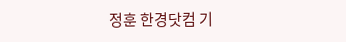정훈 한경닷컴 기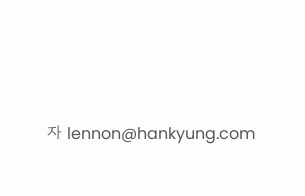자 lennon@hankyung.com